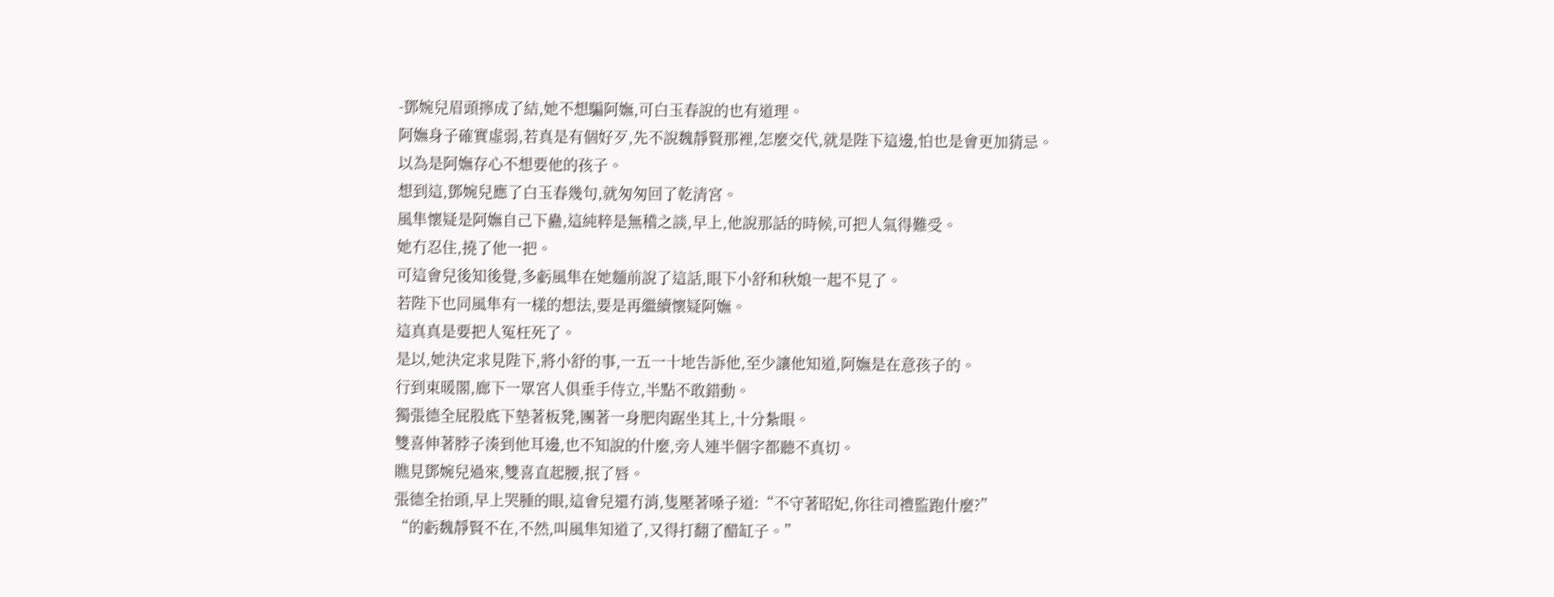-鄧婉兒眉頭擰成了結,她不想騙阿嫵,可白玉春說的也有道理。
阿嫵身子確實虛弱,若真是有個好歹,先不說魏靜賢那裡,怎麼交代,就是陛下這邊,怕也是會更加猜忌。
以為是阿嫵存心不想要他的孩子。
想到這,鄧婉兒應了白玉春幾句,就匆匆回了乾清宮。
風隼懷疑是阿嫵自己下蠱,這純粹是無稽之談,早上,他說那話的時候,可把人氣得難受。
她冇忍住,撓了他一把。
可這會兒後知後覺,多虧風隼在她麵前說了這話,眼下小舒和秋娘一起不見了。
若陛下也同風隼有一樣的想法,要是再繼續懷疑阿嫵。
這真真是要把人冤枉死了。
是以,她決定求見陛下,將小舒的事,一五一十地告訴他,至少讓他知道,阿嫵是在意孩子的。
行到東暖閣,廊下一眾宮人俱垂手侍立,半點不敢錯動。
獨張德全屁股底下墊著板凳,團著一身肥肉踞坐其上,十分紮眼。
雙喜伸著脖子湊到他耳邊,也不知說的什麼,旁人連半個字都聽不真切。
瞧見鄧婉兒過來,雙喜直起腰,抿了唇。
張德全抬頭,早上哭腫的眼,這會兒還冇消,隻壓著嗓子道:“不守著昭妃,你往司禮監跑什麼?”
“的虧魏靜賢不在,不然,叫風隼知道了,又得打翻了醋缸子。”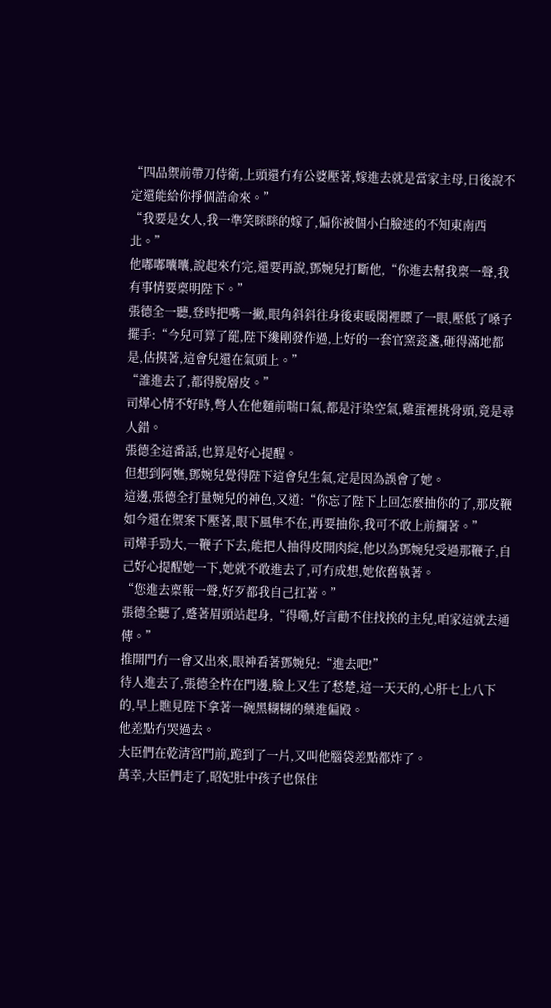“四品禦前帶刀侍衛,上頭還冇有公婆壓著,嫁進去就是當家主母,日後說不定還能給你掙個誥命來。”
“我要是女人,我一準笑眯眯的嫁了,偏你被個小白臉迷的不知東南西北。”
他嘟嘟囔囔,說起來冇完,還要再說,鄧婉兒打斷他,“你進去幫我稟一聲,我有事情要稟明陛下。”
張德全一聽,登時把嘴一撇,眼角斜斜往身後東暖閣裡瞟了一眼,壓低了嗓子擺手:“今兒可算了罷,陛下纔剛發作過,上好的一套官窯瓷盞,砸得滿地都是,估摸著,這會兒還在氣頭上。”
“誰進去了,都得脫層皮。”
司燁心情不好時,彆人在他麵前喘口氣,都是汙染空氣,雞蛋裡挑骨頭,竟是尋人錯。
張德全這番話,也算是好心提醒。
但想到阿嫵,鄧婉兒覺得陛下這會兒生氣,定是因為誤會了她。
這邊,張德全打量婉兒的神色,又道:“你忘了陛下上回怎麼抽你的了,那皮鞭如今還在禦案下壓著,眼下風隼不在,再要抽你,我可不敢上前攔著。”
司燁手勁大,一鞭子下去,能把人抽得皮開肉綻,他以為鄧婉兒受過那鞭子,自己好心提醒她一下,她就不敢進去了,可冇成想,她依舊執著。
“您進去稟報一聲,好歹都我自己扛著。”
張德全聽了,蹙著眉頭站起身,“得嘞,好言勸不住找挨的主兒,咱家這就去通傳。”
推開門冇一會又出來,眼神看著鄧婉兒:“進去吧!”
待人進去了,張德全杵在門邊,臉上又生了愁楚,這一天天的,心肝七上八下的,早上瞧見陛下拿著一碗黑糊糊的藥進偏殿。
他差點冇哭過去。
大臣們在乾清宮門前,跪到了一片,又叫他腦袋差點都炸了。
萬幸,大臣們走了,昭妃肚中孩子也保住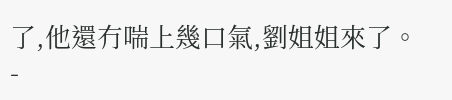了,他還冇喘上幾口氣,劉姐姐來了。-